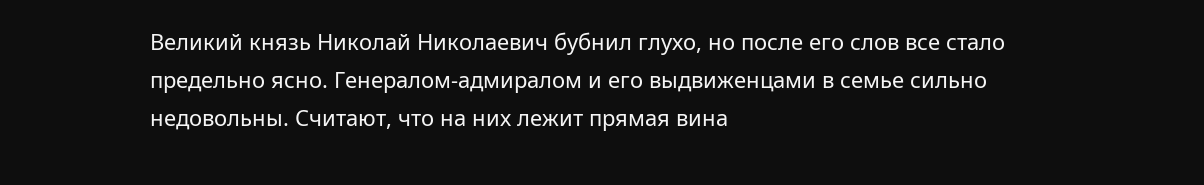Великий князь Николай Николаевич бубнил глухо, но после его слов все стало предельно ясно. Генералом-адмиралом и его выдвиженцами в семье сильно недовольны. Считают, что на них лежит прямая вина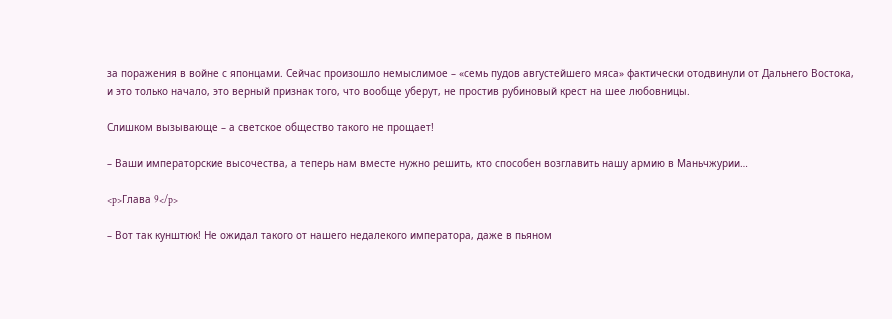за поражения в войне с японцами. Сейчас произошло немыслимое – «семь пудов августейшего мяса» фактически отодвинули от Дальнего Востока, и это только начало, это верный признак того, что вообще уберут, не простив рубиновый крест на шее любовницы.

Слишком вызывающе – а светское общество такого не прощает!

– Ваши императорские высочества, а теперь нам вместе нужно решить, кто способен возглавить нашу армию в Маньчжурии…

<p>Глава 9</p>

– Вот так кунштюк! Не ожидал такого от нашего недалекого императора, даже в пьяном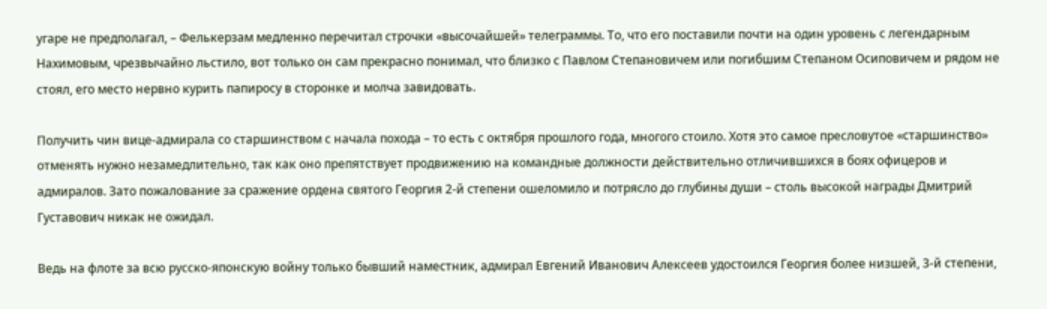угаре не предполагал, – Фелькерзам медленно перечитал строчки «высочайшей» телеграммы. То, что его поставили почти на один уровень с легендарным Нахимовым, чрезвычайно льстило, вот только он сам прекрасно понимал, что близко с Павлом Степановичем или погибшим Степаном Осиповичем и рядом не стоял, его место нервно курить папиросу в сторонке и молча завидовать.

Получить чин вице-адмирала со старшинством с начала похода – то есть с октября прошлого года, многого стоило. Хотя это самое пресловутое «старшинство» отменять нужно незамедлительно, так как оно препятствует продвижению на командные должности действительно отличившихся в боях офицеров и адмиралов. Зато пожалование за сражение ордена святого Георгия 2-й степени ошеломило и потрясло до глубины души – столь высокой награды Дмитрий Густавович никак не ожидал.

Ведь на флоте за всю русско-японскую войну только бывший наместник, адмирал Евгений Иванович Алексеев удостоился Георгия более низшей, 3-й степени,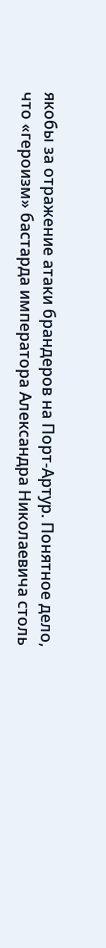якобы за отражение атаки брандеров на Порт-Артур. Понятное дело, что «героизм» бастарда императора Александра Николаевича столь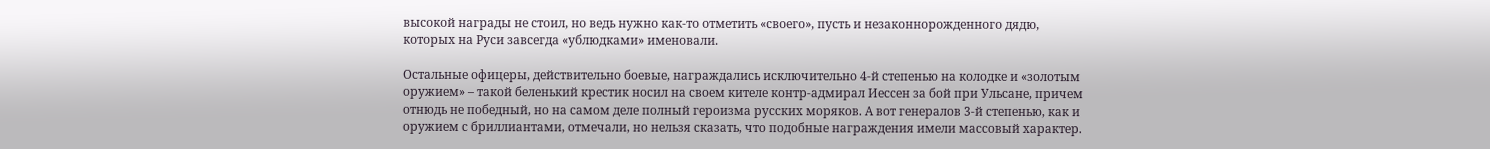высокой награды не стоил, но ведь нужно как-то отметить «своего», пусть и незаконнорожденного дядю, которых на Руси завсегда «ублюдками» именовали.

Остальные офицеры, действительно боевые, награждались исключительно 4-й степенью на колодке и «золотым оружием» – такой беленький крестик носил на своем кителе контр-адмирал Иессен за бой при Ульсане, причем отнюдь не победный, но на самом деле полный героизма русских моряков. А вот генералов 3-й степенью, как и оружием с бриллиантами, отмечали, но нельзя сказать, что подобные награждения имели массовый характер.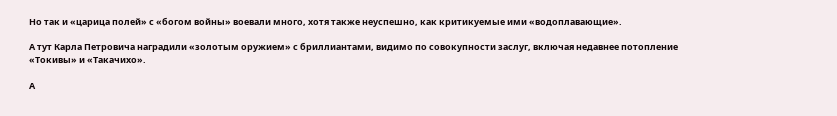Но так и «царица полей» с «богом войны» воевали много, хотя также неуспешно, как критикуемые ими «водоплавающие».

А тут Карла Петровича наградили «золотым оружием» с бриллиантами, видимо по совокупности заслуг, включая недавнее потопление «Токивы» и «Такачихо».

А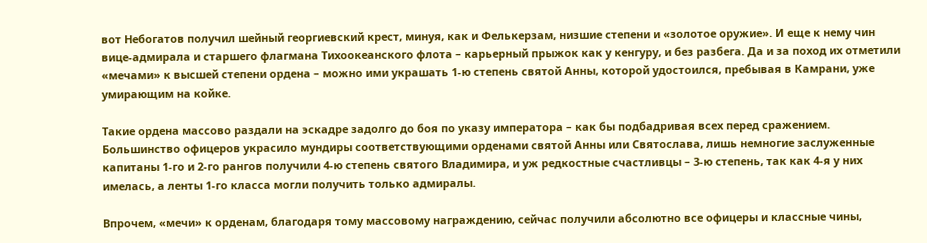вот Небогатов получил шейный георгиевский крест, минуя, как и Фелькерзам, низшие степени и «золотое оружие». И еще к нему чин вице-адмирала и старшего флагмана Тихоокеанского флота – карьерный прыжок как у кенгуру, и без разбега. Да и за поход их отметили «мечами» к высшей степени ордена – можно ими украшать 1-ю степень святой Анны, которой удостоился, пребывая в Камрани, уже умирающим на койке.

Такие ордена массово раздали на эскадре задолго до боя по указу императора – как бы подбадривая всех перед сражением. Большинство офицеров украсило мундиры соответствующими орденами святой Анны или Святослава, лишь немногие заслуженные капитаны 1-го и 2-го рангов получили 4-ю степень святого Владимира, и уж редкостные счастливцы – 3-ю степень, так как 4-я у них имелась, а ленты 1-го класса могли получить только адмиралы.

Впрочем, «мечи» к орденам, благодаря тому массовому награждению, сейчас получили абсолютно все офицеры и классные чины,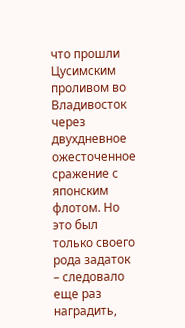что прошли Цусимским проливом во Владивосток через двухдневное ожесточенное сражение с японским флотом. Но это был только своего рода задаток – следовало еще раз наградить,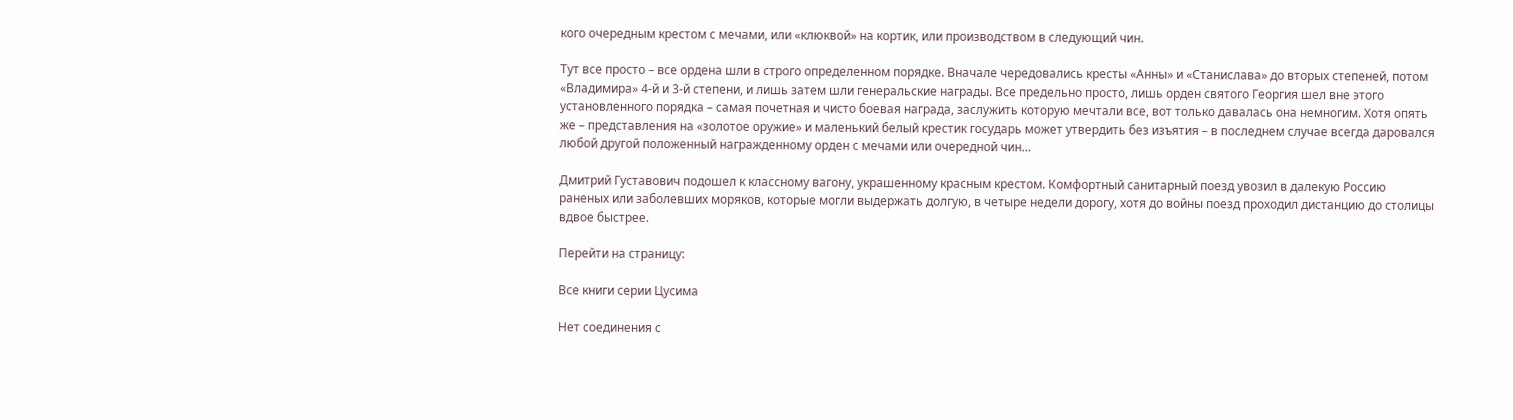кого очередным крестом с мечами, или «клюквой» на кортик, или производством в следующий чин.

Тут все просто – все ордена шли в строго определенном порядке. Вначале чередовались кресты «Анны» и «Станислава» до вторых степеней, потом «Владимира» 4-й и 3-й степени, и лишь затем шли генеральские награды. Все предельно просто, лишь орден святого Георгия шел вне этого установленного порядка – самая почетная и чисто боевая награда, заслужить которую мечтали все, вот только давалась она немногим. Хотя опять же – представления на «золотое оружие» и маленький белый крестик государь может утвердить без изъятия – в последнем случае всегда даровался любой другой положенный награжденному орден с мечами или очередной чин…

Дмитрий Густавович подошел к классному вагону, украшенному красным крестом. Комфортный санитарный поезд увозил в далекую Россию раненых или заболевших моряков, которые могли выдержать долгую, в четыре недели дорогу, хотя до войны поезд проходил дистанцию до столицы вдвое быстрее.

Перейти на страницу:

Все книги серии Цусима

Нет соединения с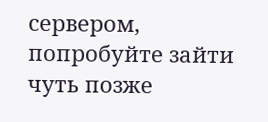сервером, попробуйте зайти чуть позже